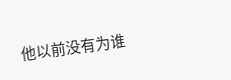他以前没有为谁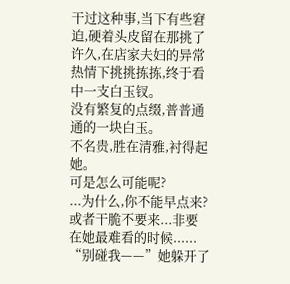干过这种事,当下有些窘迫,硬着头皮留在那挑了许久,在店家夫妇的异常热情下挑挑拣拣,终于看中一支白玉钗。
没有繁复的点缀,普普通通的一块白玉。
不名贵,胜在清雅,衬得起她。
可是怎么可能呢?
...为什么,你不能早点来?或者干脆不要来...非要在她最难看的时候......
“别碰我——”她躲开了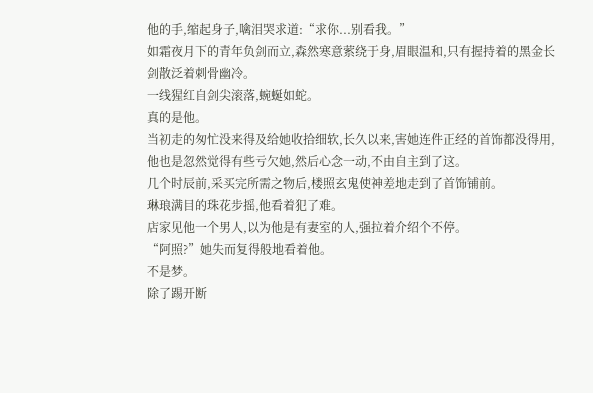他的手,缩起身子,噙泪哭求道:“求你...别看我。”
如霜夜月下的青年负剑而立,森然寒意萦绕于身,眉眼温和,只有握持着的黑金长剑散泛着刺骨幽冷。
一线猩红自剑尖滚落,蜿蜒如蛇。
真的是他。
当初走的匆忙没来得及给她收拾细软,长久以来,害她连件正经的首饰都没得用,他也是忽然觉得有些亏欠她,然后心念一动,不由自主到了这。
几个时辰前,采买完所需之物后,楼照玄鬼使神差地走到了首饰铺前。
琳琅满目的珠花步摇,他看着犯了难。
店家见他一个男人,以为他是有妻室的人,强拉着介绍个不停。
“阿照?”她失而复得般地看着他。
不是梦。
除了踢开断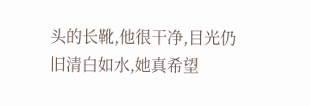头的长靴,他很干净,目光仍旧清白如水,她真希望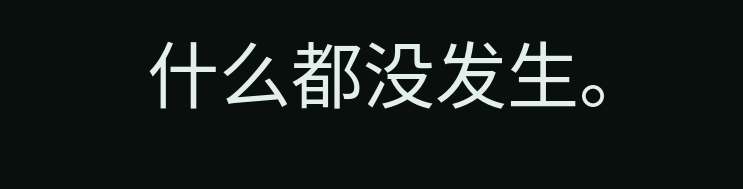什么都没发生。